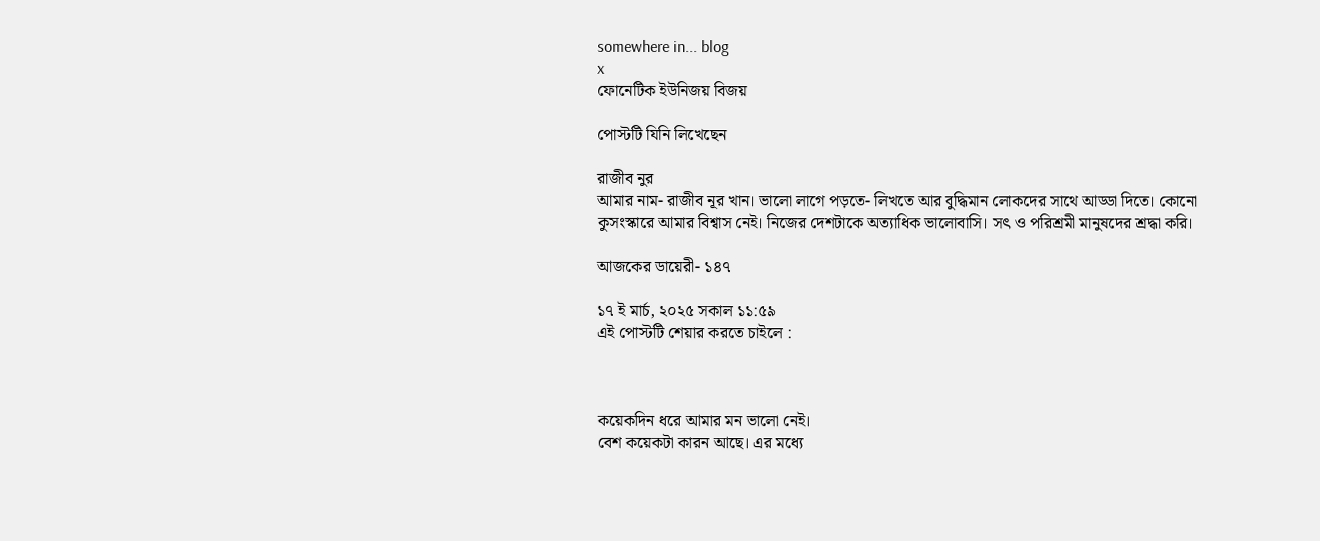somewhere in... blog
x
ফোনেটিক ইউনিজয় বিজয়

পোস্টটি যিনি লিখেছেন

রাজীব নুর
আমার নাম- রাজীব নূর খান। ভালো লাগে পড়তে- লিখতে আর বুদ্ধিমান লোকদের সাথে আড্ডা দিতে। কোনো কুসংস্কারে আমার বিশ্বাস নেই। নিজের দেশটাকে অত্যাধিক ভালোবাসি। সৎ ও পরিশ্রমী মানুষদের শ্রদ্ধা করি।

আজকের ডায়েরী- ১৪৭

১৭ ই মার্চ, ২০২৫ সকাল ১১:৫৯
এই পোস্টটি শেয়ার করতে চাইলে :



কয়েকদিন ধরে আমার মন ভালো নেই।
বেশ কয়েকটা কারন আছে। এর মধ্যে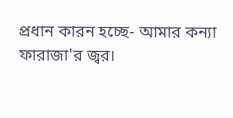প্রধান কারন হচ্ছে- আমার কন্যা ফারাজা'র জ্বর।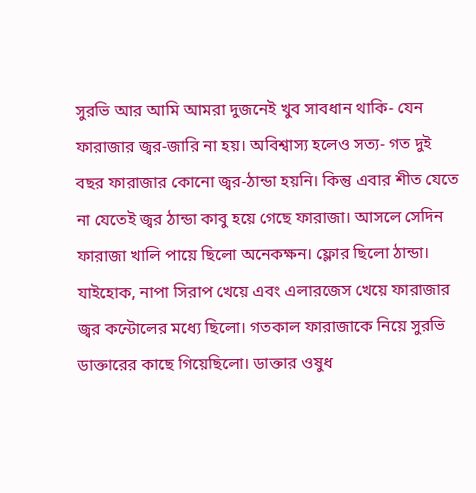সুরভি আর আমি আমরা দুজনেই খুব সাবধান থাকি- যেন ফারাজার জ্বর-জারি না হয়। অবিশ্বাস্য হলেও সত্য- গত দুই বছর ফারাজার কোনো জ্বর-ঠান্ডা হয়নি। কিন্তু এবার শীত যেতে না যেতেই জ্বর ঠান্ডা কাবু হয়ে গেছে ফারাজা। আসলে সেদিন ফারাজা খালি পায়ে ছিলো অনেকক্ষন। ফ্লোর ছিলো ঠান্ডা। যাইহোক, নাপা সিরাপ খেয়ে এবং এলারজেস খেয়ে ফারাজার জ্বর কন্টোলের মধ্যে ছিলো। গতকাল ফারাজাকে নিয়ে সুরভি ডাক্তারের কাছে গিয়েছিলো। ডাক্তার ওষুধ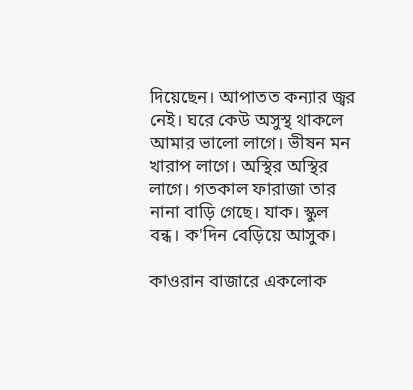দিয়েছেন। আপাতত কন্যার জ্বর নেই। ঘরে কেউ অসুস্থ থাকলে আমার ভালো লাগে। ভীষন মন খারাপ লাগে। অস্থির অস্থির লাগে। গতকাল ফারাজা তার নানা বাড়ি গেছে। যাক। স্কুল বন্ধ। ক'দিন বেড়িয়ে আসুক।

কাওরান বাজারে একলোক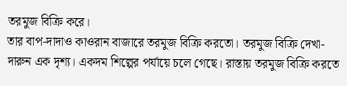তরমুজ বিক্রি করে।
তার বাপ-দাদাও কাওরান বাজারে তরমুজ বিক্রি করতো। তরমুজ বিক্রি দেখা- দারুন এক দৃশ্য। একদম শিল্পের পর্যায়ে চলে গেছে। রাস্তায় তরমুজ বিক্রি করতে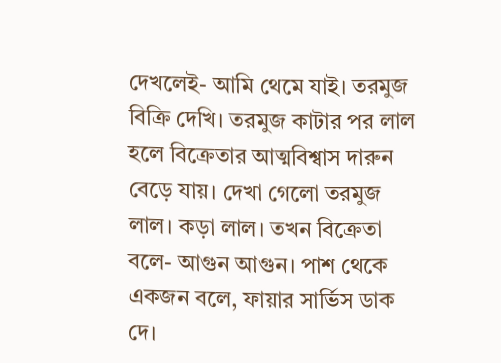দেখলেই- আমি থেমে যাই। তরমুজ বিক্রি দেখি। তরমুজ কাটার পর লাল হলে বিক্রেতার আত্মবিশ্বাস দারুন বেড়ে যায়। দেখা গেলো তরমুজ লাল। কড়া লাল। তখন বিক্রেতা বলে- আগুন আগুন। পাশ থেকে একজন বলে, ফায়ার সার্ভিস ডাক দে।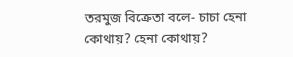তরমুজ বিক্রেতা বলে- চাচা হেনা কোথায়? হেনা কোথায়?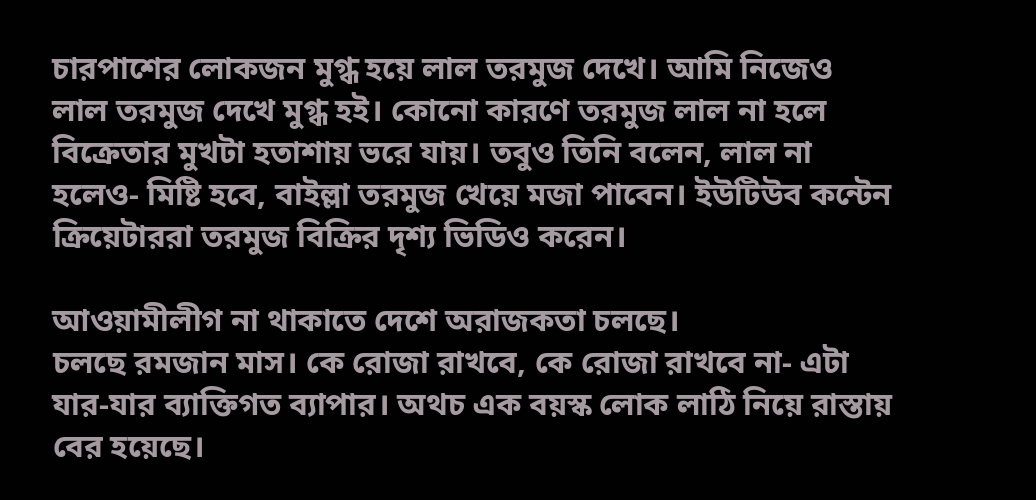চারপাশের লোকজন মুগ্ধ হয়ে লাল তরমুজ দেখে। আমি নিজেও লাল তরমুজ দেখে মুগ্ধ হই। কোনো কারণে তরমুজ লাল না হলে বিক্রেতার মুখটা হতাশায় ভরে যায়। তবুও তিনি বলেন, লাল না হলেও- মিষ্টি হবে, বাইল্লা তরমুজ খেয়ে মজা পাবেন। ইউটিউব কন্টেন ক্রিয়েটাররা তরমুজ বিক্রির দৃশ্য ভিডিও করেন।

আওয়ামীলীগ না থাকাতে দেশে অরাজকতা চলছে।
চলছে রমজান মাস। কে রোজা রাখবে, কে রোজা রাখবে না- এটা যার-যার ব্যাক্তিগত ব্যাপার। অথচ এক বয়স্ক লোক লাঠি নিয়ে রাস্তায় বের হয়েছে।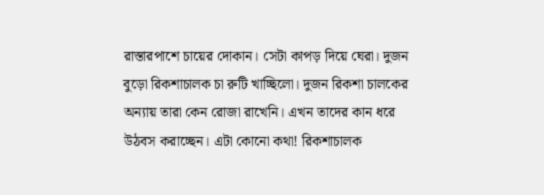রাস্তারপাশে চায়ের দোকান। সেটা কাপড় দিয়ে ঘেরা। দুজন বুড়ো রিকশাচালক চা রুটি খাচ্ছিলো। দুজন রিকশা চালকের অন্যায় তারা কেন রোজা রাখেনি। এখন তাদের কান ধরে উঠবস করাচ্ছেন। এটা কোনো কথা! রিকশাচালক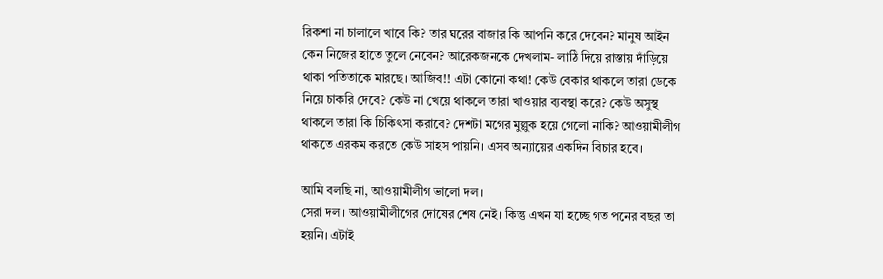রিকশা না চালালে খাবে কি? তার ঘরের বাজার কি আপনি করে দেবেন? মানুষ আইন কেন নিজের হাতে তুলে নেবেন? আরেকজনকে দেখলাম- লাঠি দিয়ে রাস্তায় দাঁড়িয়ে থাকা পতিতাকে মারছে। আজিব!! এটা কোনো কথা! কেউ বেকার থাকলে তারা ডেকে নিয়ে চাকরি দেবে? কেউ না খেয়ে থাকলে তারা খাওয়ার ব্যবস্থা করে? কেউ অসুস্থ থাকলে তারা কি চিকিৎসা করাবে? দেশটা মগের মুল্লুক হয়ে গেলো নাকি? আওয়ামীলীগ থাকতে এরকম করতে কেউ সাহস পায়নি। এসব অন্যায়ের একদিন বিচার হবে।

আমি বলছি না, আওয়ামীলীগ ভালো দল।
সেরা দল। আওয়ামীলীগের দোষের শেষ নেই। কিন্তু এখন যা হচ্ছে গত পনের বছর তা হয়নি। এটাই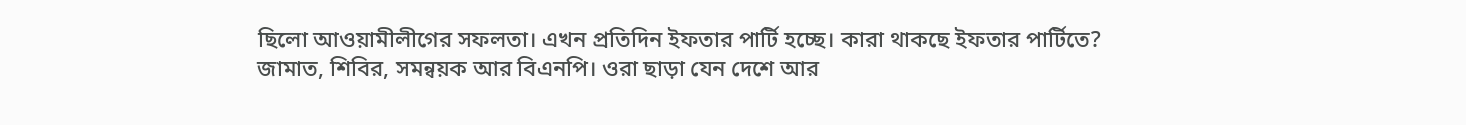ছিলো আওয়ামীলীগের সফলতা। এখন প্রতিদিন ইফতার পার্টি হচ্ছে। কারা থাকছে ইফতার পার্টিতে? জামাত, শিবির, সমন্বয়ক আর বিএনপি। ওরা ছাড়া যেন দেশে আর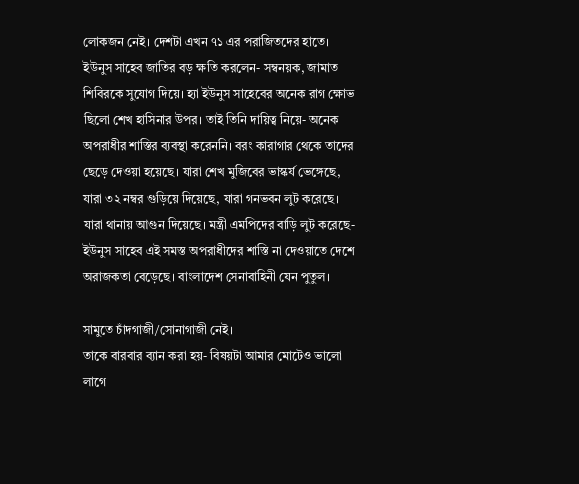লোকজন নেই। দেশটা এখন ৭১ এর পরাজিতদের হাতে। ইউনুস সাহেব জাতির বড় ক্ষতি করলেন- সম্বনয়ক, জামাত শিবিরকে সুযোগ দিয়ে। হ্যা ইউনুস সাহেবের অনেক রাগ ক্ষোভ ছিলো শেখ হাসিনার উপর। তাই তিনি দায়িত্ব নিয়ে- অনেক অপরাধীর শাস্তির ব্যবস্থা করেননি। বরং কারাগার থেকে তাদের ছেড়ে দেওয়া হয়েছে। যারা শেখ মুজিবের ভাস্কর্য ভেঙ্গেছে, যারা ৩২ নম্বর গুড়িয়ে দিয়েছে, যারা গনভবন লুট করেছে। যারা থানায় আগুন দিয়েছে। মন্ত্রী এমপিদের বাড়ি লুট করেছে- ইউনুস সাহেব এই সমস্ত অপরাধীদের শাস্তি না দেওয়াতে দেশে অরাজকতা বেড়েছে। বাংলাদেশ সেনাবাহিনী যেন পুতুল।

সামুতে চাঁদগাজী/সোনাগাজী নেই।
তাকে বারবার ব্যান করা হয়- বিষয়টা আমার মোটেও ভালো লাগে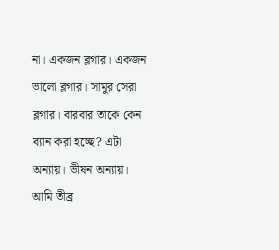না। একজন ব্লগার। একজন ভালো ব্লগার। সামুর সেরা ব্লগার। বারবার তাকে কেন ব্যান করা হচ্ছে? এটা অন্যায়। ভীষন অন্যায়। আমি তীব্র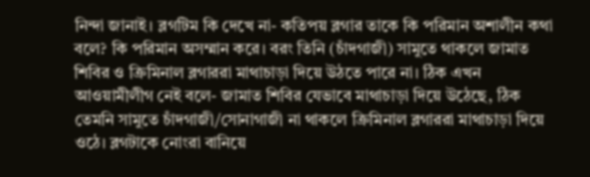নিন্দা জানাই। ব্লগটিম কি দেখে না- কতিপয় ব্লগার তাকে কি পরিমান অশালীন কথা বলে? কি পরিমান অসম্মান করে। বরং তিনি (চাঁদগাজী) সামুতে থাকলে জামাত শিবির ও ক্রিমিনাল ব্লগাররা মাথাচাড়া দিয়ে উঠতে পারে না। ঠিক এখন আওয়ামীলীগ নেই বলে- জামাত শিবির যেভাবে মাথাচাড়া দিয়ে উঠেছে, ঠিক তেমনি সামুতে চাঁদগাজী/সোনাগাজী না থাকলে ক্রিমিনাল ব্লগাররা মাথাচাড়া দিয়ে ওঠে। ব্লগটাকে নোংরা বানিয়ে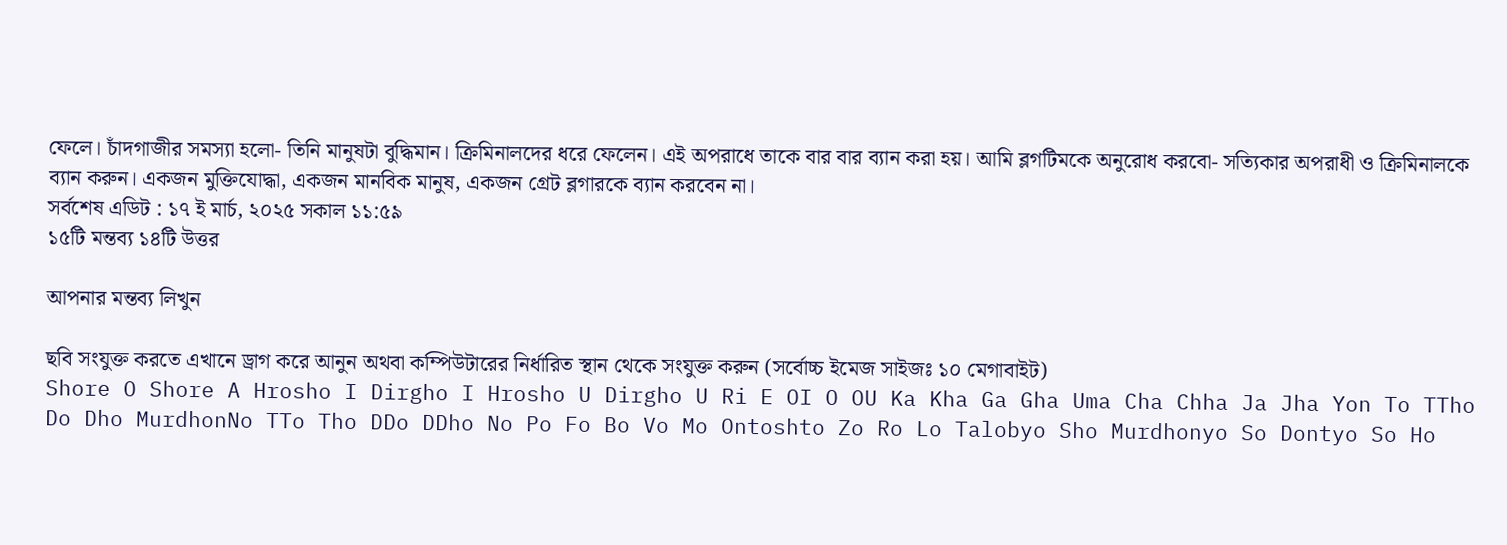ফেলে। চাঁদগাজীর সমস্যা হলো- তিনি মানুষটা বুদ্ধিমান। ক্রিমিনালদের ধরে ফেলেন। এই অপরাধে তাকে বার বার ব্যান করা হয়। আমি ব্লগটিমকে অনুরোধ করবো- সত্যিকার অপরাধী ও ক্রিমিনালকে ব্যান করুন। একজন মুক্তিযোদ্ধা, একজন মানবিক মানুষ, একজন গ্রেট ব্লগারকে ব্যান করবেন না।
সর্বশেষ এডিট : ১৭ ই মার্চ, ২০২৫ সকাল ১১:৫৯
১৫টি মন্তব্য ১৪টি উত্তর

আপনার মন্তব্য লিখুন

ছবি সংযুক্ত করতে এখানে ড্রাগ করে আনুন অথবা কম্পিউটারের নির্ধারিত স্থান থেকে সংযুক্ত করুন (সর্বোচ্চ ইমেজ সাইজঃ ১০ মেগাবাইট)
Shore O Shore A Hrosho I Dirgho I Hrosho U Dirgho U Ri E OI O OU Ka Kha Ga Gha Uma Cha Chha Ja Jha Yon To TTho Do Dho MurdhonNo TTo Tho DDo DDho No Po Fo Bo Vo Mo Ontoshto Zo Ro Lo Talobyo Sho Murdhonyo So Dontyo So Ho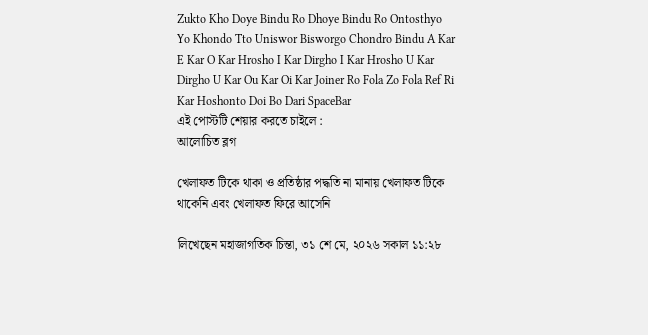Zukto Kho Doye Bindu Ro Dhoye Bindu Ro Ontosthyo Yo Khondo Tto Uniswor Bisworgo Chondro Bindu A Kar E Kar O Kar Hrosho I Kar Dirgho I Kar Hrosho U Kar Dirgho U Kar Ou Kar Oi Kar Joiner Ro Fola Zo Fola Ref Ri Kar Hoshonto Doi Bo Dari SpaceBar
এই পোস্টটি শেয়ার করতে চাইলে :
আলোচিত ব্লগ

খেলাফত টিকে থাকা ও প্রতিষ্ঠার পদ্ধতি না মানায় খেলাফত টিকে থাকেনি এবং খেলাফত ফিরে আসেনি

লিখেছেন মহাজাগতিক চিন্তা, ৩১ শে মে, ২০২৬ সকাল ১১:২৮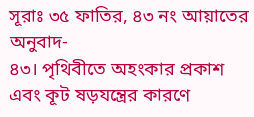সূরাঃ ৩৫ ফাতির, ৪৩ নং আয়াতের অনুবাদ-
৪৩। পৃথিবীতে অহংকার প্রকাশ এবং কূট ষড়যন্ত্রের কারণে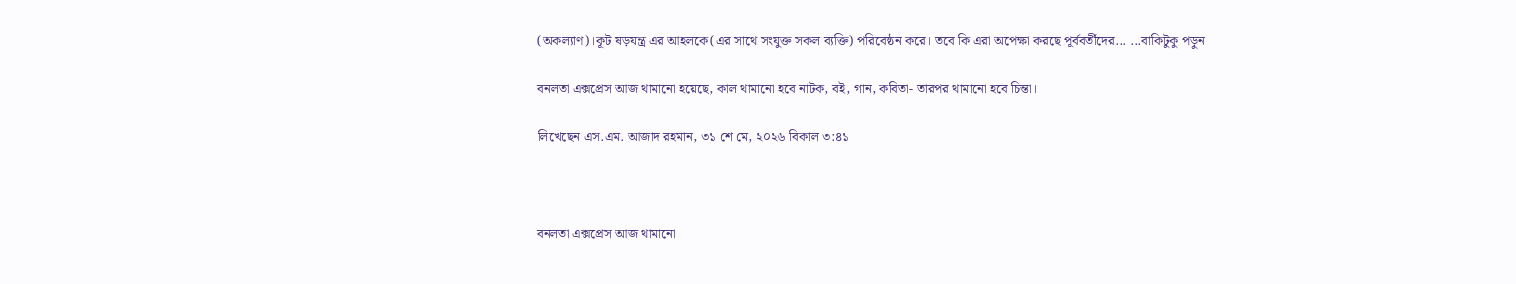(অকল্যাণ)।কূট ষড়যন্ত্র এর আহলকে(এর সাথে সংযুক্ত সকল ব্যক্তি) পরিবেষ্ঠন করে। তবে কি এরা অপেক্ষা করছে পূর্ববর্তীদের... ...বাকিটুকু পড়ুন

বনলতা এক্সপ্রেস আজ থামানো হয়েছে, কাল থামানো হবে নাটক, বই, গান, কবিতা- তারপর থামানো হবে চিন্তা।

লিখেছেন এস.এম. আজাদ রহমান, ৩১ শে মে, ২০২৬ বিকাল ৩:৪১



বনলতা এক্সপ্রেস আজ থামানো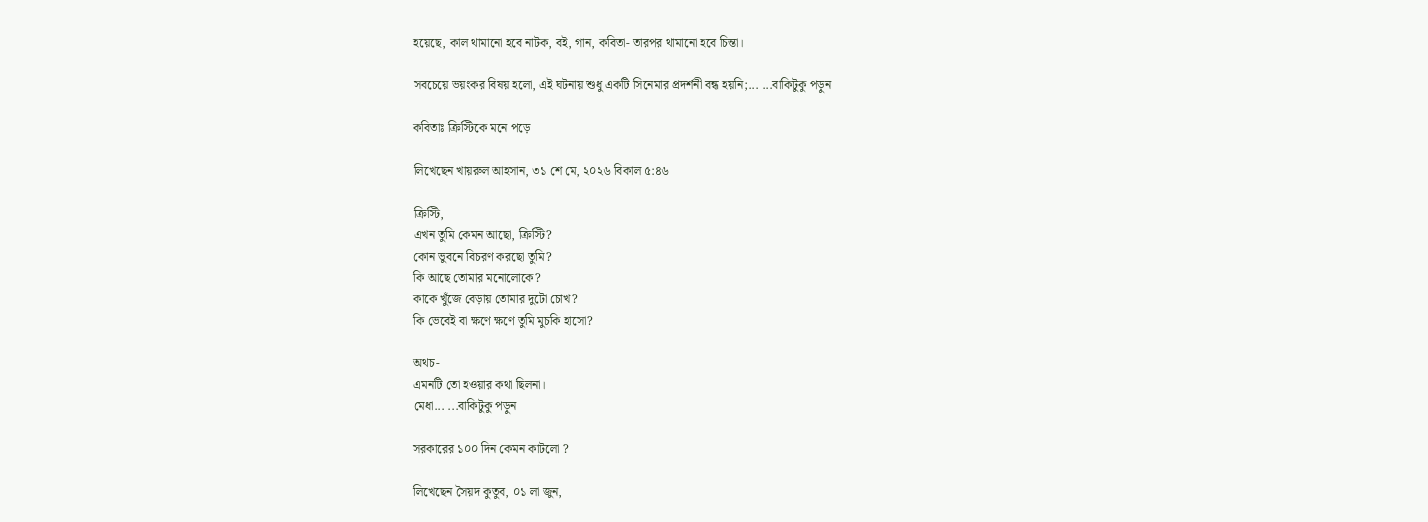হয়েছে, কাল থামানো হবে নাটক, বই, গান, কবিতা- তারপর থামানো হবে চিন্তা।

সবচেয়ে ভয়ংকর বিষয় হলো, এই ঘটনায় শুধু একটি সিনেমার প্রদর্শনী বন্ধ হয়নি;... ...বাকিটুকু পড়ুন

কবিতাঃ ক্রিস্টিকে মনে পড়ে

লিখেছেন খায়রুল আহসান, ৩১ শে মে, ২০২৬ বিকাল ৫:৪৬

ক্রিস্টি,
এখন তুমি কেমন আছো, ক্রিস্টি?
কোন ভুবনে বিচরণ করছো তুমি?
কি আছে তোমার মনোলোকে?
কাকে খুঁজে বেড়ায় তোমার দুটো চোখ?
কি ভেবেই বা ক্ষণে ক্ষণে তুমি মুচকি হাসো?

অথচ-
এমনটি তো হওয়ার কথা ছিলনা।
মেধা... ...বাকিটুকু পড়ুন

সরকারের ১০০ দিন কেমন কাটলো ?

লিখেছেন সৈয়দ কুতুব, ০১ লা জুন,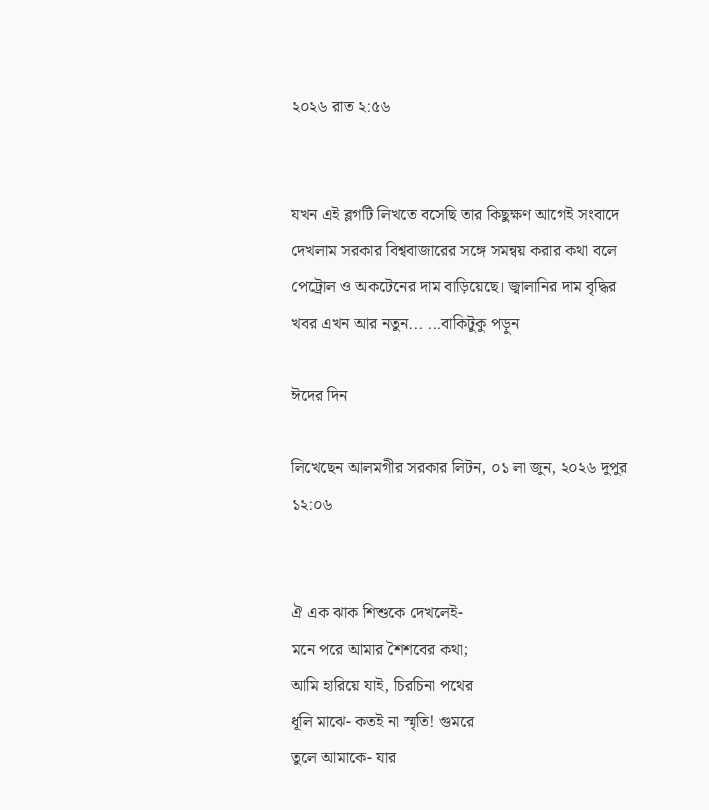২০২৬ রাত ২:৫৬


যখন এই ব্লগটি লিখতে বসেছি তার কিছুক্ষণ আগেই সংবাদে দেখলাম সরকার বিশ্ববাজারের সঙ্গে সমন্বয় করার কথা বলে পেট্রোল ও অকটেনের দাম বাড়িয়েছে। জ্বালানির দাম বৃদ্ধির খবর এখন আর নতুন... ...বাকিটুকু পড়ুন

ঈদের দিন

লিখেছেন আলমগীর সরকার লিটন, ০১ লা জুন, ২০২৬ দুপুর ১২:০৬


ঐ এক ঝাক শিশুকে দেখলেই-
মনে পরে আমার শৈশবের কথা;
আমি হারিয়ে যাই, চিরচিনা পথের
ধূলি মাঝে- কতই না স্মৃতি! গুমরে
তুলে আমাকে- যার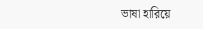ভাষা হারিয়ে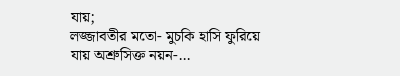যায়;
লজ্জাবতীর মতো- মুচকি হাসি ফুরিয়ে
যায় অশ্রুসিক্ত নয়ন-...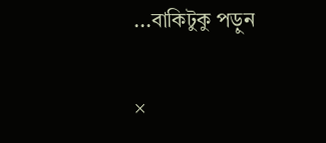...বাকিটুকু পড়ুন

×